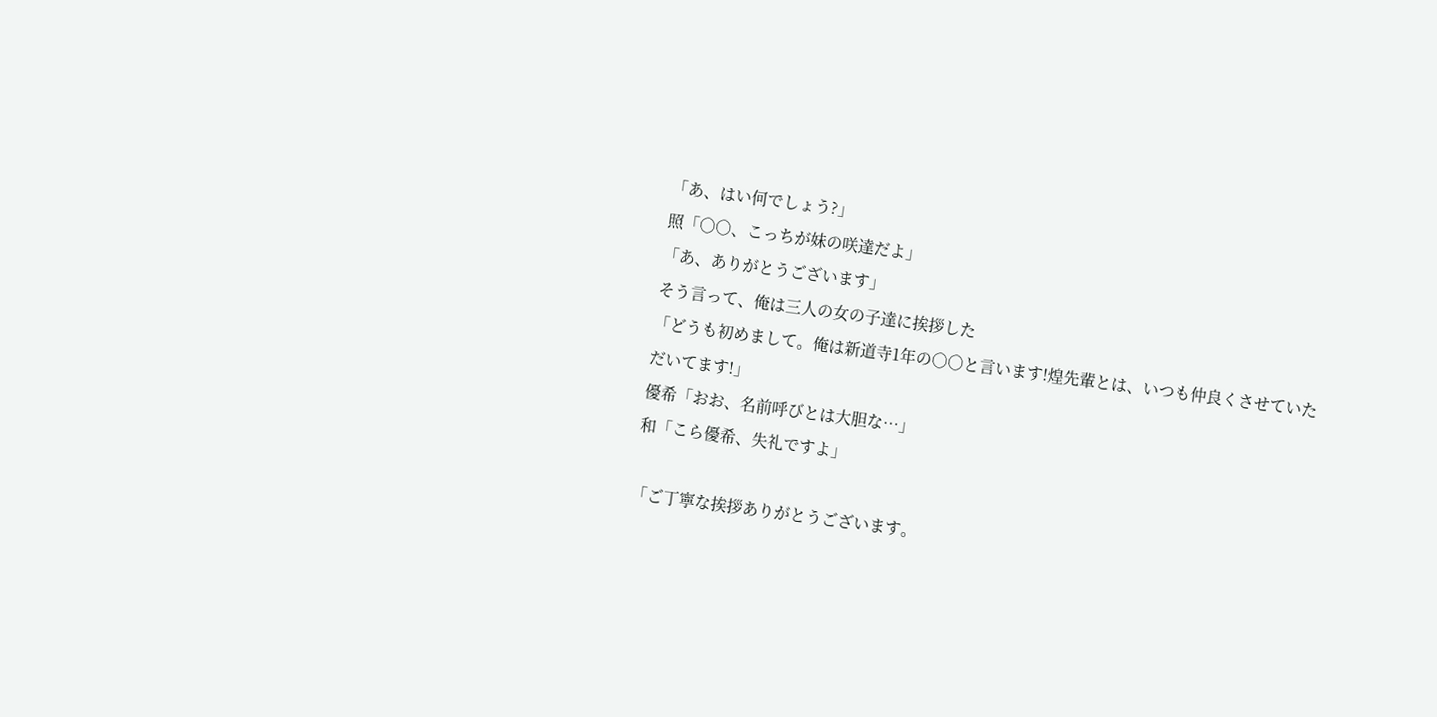「あ、はい何でしょう?」
照「○○、こっちが妹の咲達だよ」
「あ、ありがとうございます」
そう言って、俺は三人の女の子達に挨拶した
「どうも初めまして。俺は新道寺1年の○○と言います!煌先輩とは、いつも仲良くさせていただいてます!」
優希「おお、名前呼びとは大胆な…」
和「こら優希、失礼ですよ」

「ご丁寧な挨拶ありがとうございます。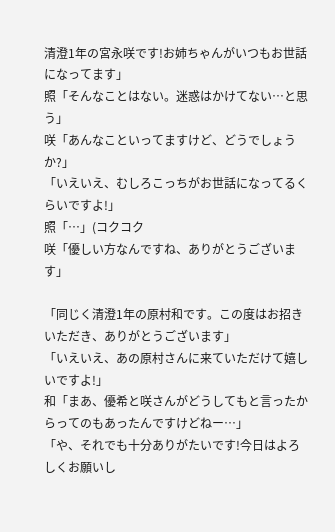清澄1年の宮永咲です!お姉ちゃんがいつもお世話になってます」
照「そんなことはない。迷惑はかけてない…と思う」
咲「あんなこといってますけど、どうでしょうか?」
「いえいえ、むしろこっちがお世話になってるくらいですよ!」
照「…」(コクコク
咲「優しい方なんですね、ありがとうございます」

「同じく清澄1年の原村和です。この度はお招きいただき、ありがとうございます」
「いえいえ、あの原村さんに来ていただけて嬉しいですよ!」
和「まあ、優希と咲さんがどうしてもと言ったからってのもあったんですけどねー…」
「や、それでも十分ありがたいです!今日はよろしくお願いし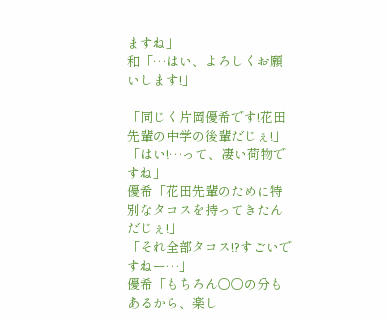ますね」
和「…はい、よろしくお願いします!」

「同じく片岡優希です!花田先輩の中学の後輩だじぇ!」
「はい!…って、凄い荷物ですね」
優希「花田先輩のために特別なタコスを持ってきたんだじぇ!」
「それ全部タコス!?すごいですねー…」
優希「もちろん○○の分もあるから、楽し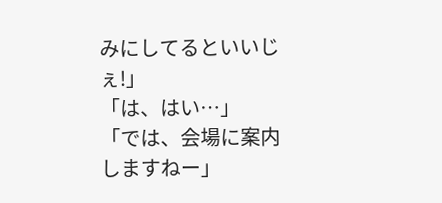みにしてるといいじぇ!」
「は、はい…」
「では、会場に案内しますねー」